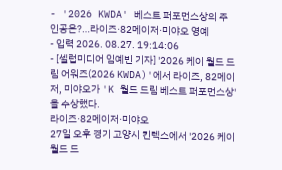- '2026 KWDA' 베스트 퍼포먼스상의 주인공은?…라이즈·82메이저·미야오 영예
- 입력 2026. 08.27. 19:14:06
- [셀럽미디어 임예빈 기자] '2026 케이 월드 드림 어워즈(2026 KWDA)'에서 라이즈, 82메이저, 미야오가 'K 월드 드림 베스트 퍼포먼스상'을 수상했다.
라이즈·82메이저·미야오
27일 오후 경기 고양시 킨텍스에서 '2026 케이 월드 드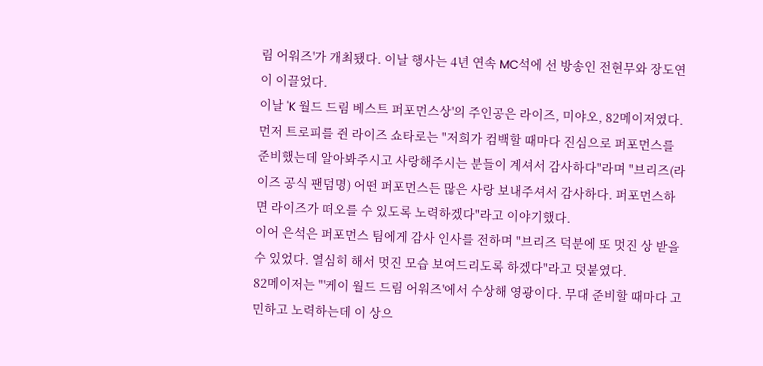림 어워즈'가 개최됐다. 이날 행사는 4년 연속 MC석에 선 방송인 전현무와 장도연이 이끌었다.
이날 'K 월드 드림 베스트 퍼포먼스상'의 주인공은 라이즈, 미야오, 82메이저였다. 먼저 트로피를 쥔 라이즈 쇼타로는 "저희가 컴백할 때마다 진심으로 퍼포먼스를 준비했는데 알아봐주시고 사랑해주시는 분들이 계셔서 감사하다"라며 "브리즈(라이즈 공식 팬덤명) 어떤 퍼포먼스든 많은 사랑 보내주셔서 감사하다. 퍼포먼스하면 라이즈가 떠오를 수 있도록 노력하겠다"라고 이야기했다.
이어 은석은 퍼포먼스 팀에게 감사 인사를 전하며 "브리즈 덕분에 또 멋진 상 받을 수 있었다. 열심히 해서 멋진 모습 보여드리도록 하겠다"라고 덧붙였다.
82메이저는 "'케이 월드 드림 어워즈'에서 수상해 영광이다. 무대 준비할 때마다 고민하고 노력하는데 이 상으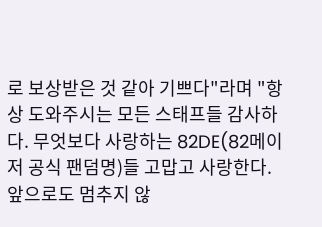로 보상받은 것 같아 기쁘다"라며 "항상 도와주시는 모든 스태프들 감사하다. 무엇보다 사랑하는 82DE(82메이저 공식 팬덤명)들 고맙고 사랑한다. 앞으로도 멈추지 않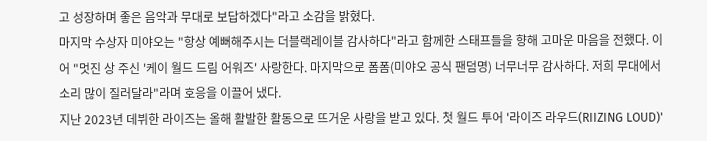고 성장하며 좋은 음악과 무대로 보답하겠다"라고 소감을 밝혔다.
마지막 수상자 미야오는 "항상 예뻐해주시는 더블랙레이블 감사하다"라고 함께한 스태프들을 향해 고마운 마음을 전했다. 이어 "멋진 상 주신 '케이 월드 드림 어워즈' 사랑한다. 마지막으로 폼폼(미야오 공식 팬덤명) 너무너무 감사하다. 저희 무대에서 소리 많이 질러달라"라며 호응을 이끌어 냈다.
지난 2023년 데뷔한 라이즈는 올해 활발한 활동으로 뜨거운 사랑을 받고 있다. 첫 월드 투어 '라이즈 라우드(RIIZING LOUD)'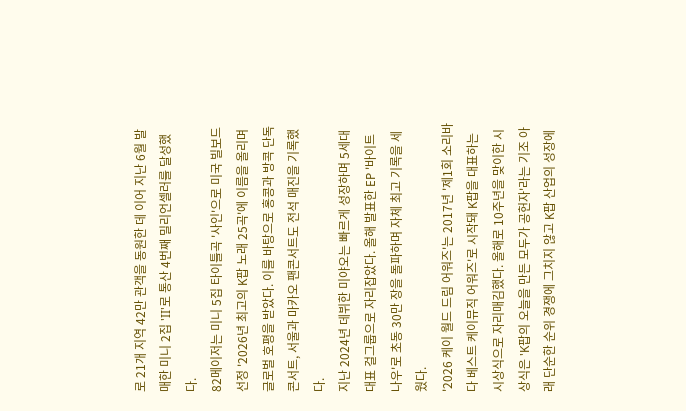로 21개 지역 42만 관객을 동원한 데 이어 지난 6월 발매한 미니 2집 'II'로 통산 4번째 밀리언셀러를 달성했다.
82메이저는 미니 5집 타이틀곡 '사인'으로 미국 빌보드 선정 '2026년 최고의 K팝 노래 25곡'에 이름을 올리며 글로벌 호평을 받았다. 이를 바탕으로 홍콩과 방콕 단독 콘서트, 서울과 마카오 팬콘서트도 전석 매진을 기록했다.
지난 2024년 데뷔한 미야오는 빠르게 성장하며 5세대 대표 걸그룹으로 자리잡았다. 올해 발표한 EP '바이트 나우'로 초동 30만 장을 돌파하며 자체 최고 기록을 세웠다.
'2026 케이 월드 드림 어워즈'는 2017년 '제1회 소리바다 베스트 케이뮤직 어워즈'로 시작돼 K팝을 대표하는 시상식으로 자리매김했다. 올해로 10주년을 맞이한 시상식은 'K팝의 오늘을 만든 모두가 공헌자'라는 기조 아래 단순한 순위 경쟁에 그치지 않고 K팝 산업의 성장에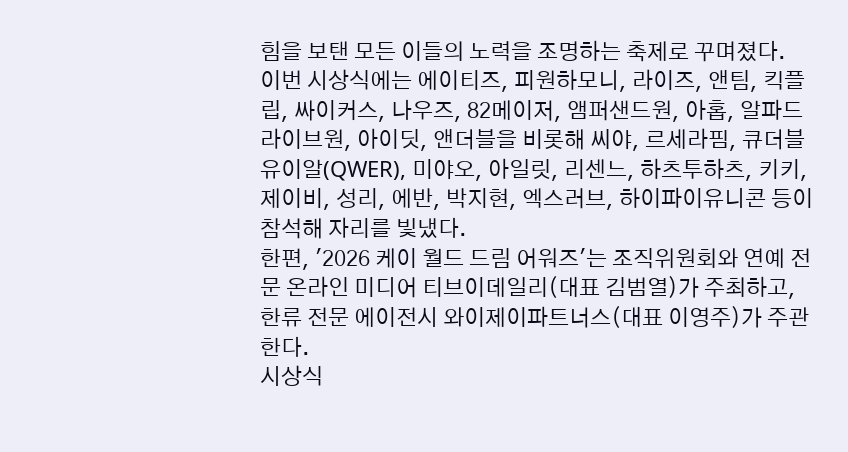힘을 보탠 모든 이들의 노력을 조명하는 축제로 꾸며졌다.
이번 시상식에는 에이티즈, 피원하모니, 라이즈, 앤팀, 킥플립, 싸이커스, 나우즈, 82메이저, 앰퍼샌드원, 아홉, 알파드라이브원, 아이딧, 앤더블을 비롯해 씨야, 르세라핌, 큐더블유이알(QWER), 미야오, 아일릿, 리센느, 하츠투하츠, 키키, 제이비, 성리, 에반, 박지현, 엑스러브, 하이파이유니콘 등이 참석해 자리를 빛냈다.
한편, '2026 케이 월드 드림 어워즈'는 조직위원회와 연예 전문 온라인 미디어 티브이데일리(대표 김범열)가 주최하고, 한류 전문 에이전시 와이제이파트너스(대표 이영주)가 주관한다.
시상식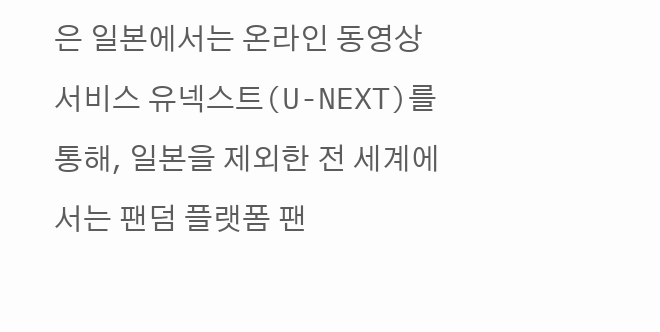은 일본에서는 온라인 동영상 서비스 유넥스트(U-NEXT)를 통해, 일본을 제외한 전 세계에서는 팬덤 플랫폼 팬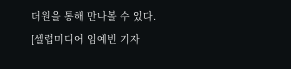더원을 통해 만나볼 수 있다.
[셀럽미디어 임예빈 기자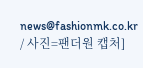news@fashionmk.co.kr / 사진=팬더원 캡처]